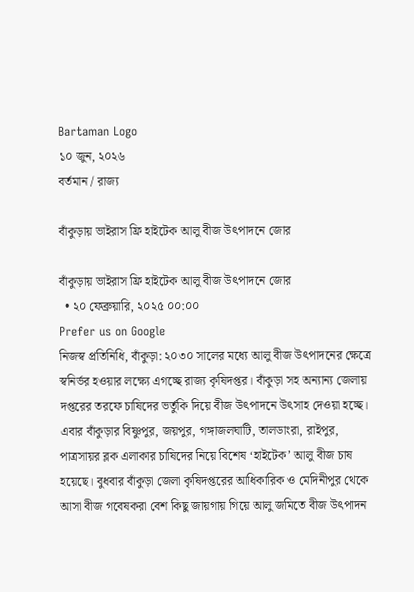Bartaman Logo
১০ জুন, ২০২৬
বর্তমান / রাজ্য

বাঁকুড়ায় ভাইরাস ফ্রি হাইটেক আলু বীজ উৎপাদনে জোর

বাঁকুড়ায় ভাইরাস ফ্রি হাইটেক আলু বীজ উৎপাদনে জোর
  • ২০ ফেব্রুয়ারি, ২০২৫ ০০:০০
Prefer us on Google
নিজস্ব প্রতিনিধি, বাঁকুড়া: ২০৩০ সালের মধ্যে আলু বীজ উৎপাদনের ক্ষেত্রে স্বনির্ভর হওয়ার লক্ষ্যে এগচ্ছে রাজ্য কৃষিদপ্তর। বাঁকুড়া সহ অন্যান্য জেলায় দপ্তরের তরফে চাষিদের ভর্তুকি দিয়ে বীজ উৎপাদনে উৎসাহ দেওয়া হচ্ছে। এবার বাঁকুড়ার বিষ্ণুপুর, জয়পুর, গঙ্গাজলঘাটি, তালডাংরা, রাইপুর, পাত্রসায়র ব্লক এলাকার চাষিদের নিয়ে বিশেষ ‘হাইটেক’ আলু বীজ চাষ হয়েছে। বুধবার বাঁকুড়া জেলা কৃষিদপ্তরের আধিকারিক ও মেদিনীপুর থেকে আসা বীজ গবেষকরা বেশ কিছু জায়গায় গিয়ে আলু জমিতে বীজ উৎপাদন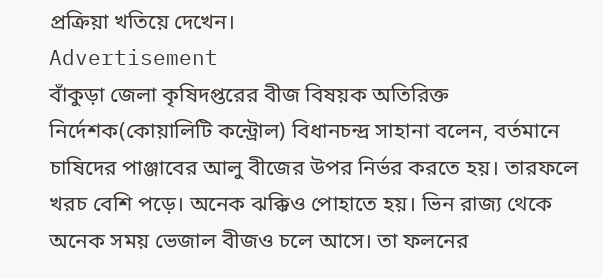প্রক্রিয়া খতিয়ে দেখেন।
Advertisement
বাঁকুড়া জেলা কৃষিদপ্তরের বীজ বিষয়ক অতিরিক্ত নির্দেশক(কোয়ালিটি কন্ট্রোল) বিধানচন্দ্র সাহানা বলেন, বর্তমানে চাষিদের পাঞ্জাবের আলু বীজের উপর নির্ভর করতে হয়। তারফলে খরচ বেশি পড়ে। অনেক ঝক্কিও পোহাতে হয়। ভিন রাজ্য থেকে অনেক সময় ভেজাল বীজও চলে আসে। তা ফলনের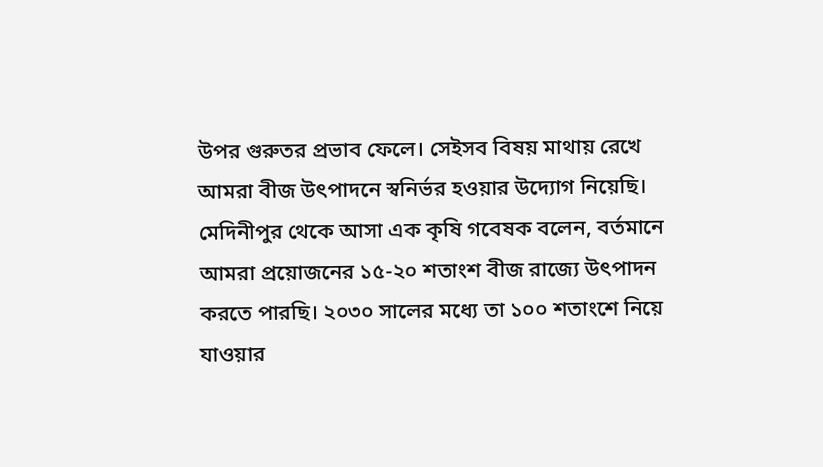উপর গুরুতর প্রভাব ফেলে। সেইসব বিষয় মাথায় রেখে আমরা বীজ উৎপাদনে স্বনির্ভর হওয়ার উদ্যোগ নিয়েছি।
মেদিনীপুর থেকে আসা এক কৃষি গবেষক বলেন, বর্তমানে আমরা প্রয়োজনের ১৫-২০ শতাংশ বীজ রাজ্যে উৎপাদন করতে পারছি। ২০৩০ সালের মধ্যে তা ১০০ শতাংশে নিয়ে যাওয়ার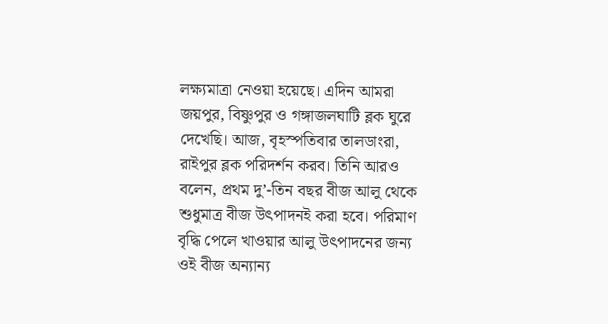লক্ষ্যমাত্রা নেওয়া হয়েছে। এদিন আমরা জয়পুর, বিষ্ণুপুর ও গঙ্গাজলঘাটি ব্লক ঘুরে দেখেছি। আজ, বৃহস্পতিবার তালডাংরা, রাইপুর ব্লক পরিদর্শন করব। তিনি আরও বলেন, প্রথম দু’-তিন বছর বীজ আলু থেকে শুধুমাত্র বীজ উৎপাদনই করা হবে। পরিমাণ বৃদ্ধি পেলে খাওয়ার আলু উৎপাদনের জন্য ওই বীজ অন্যান্য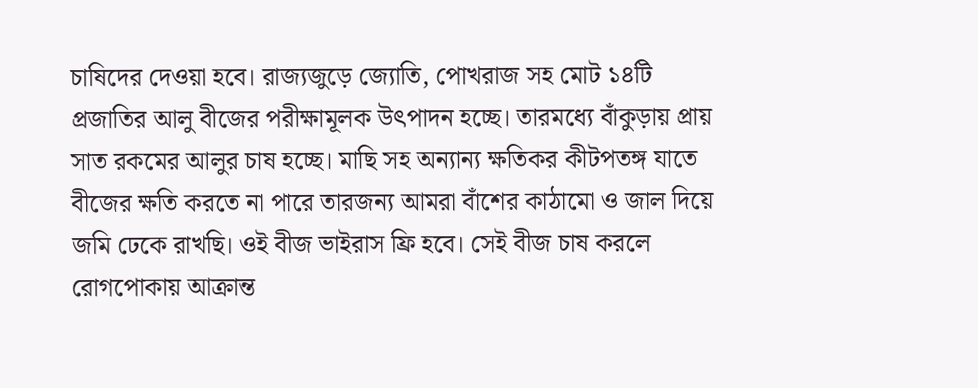চাষিদের দেওয়া হবে। রাজ্যজুড়ে জ্যোতি, পোখরাজ সহ মোট ১৪টি প্রজাতির আলু বীজের পরীক্ষামূলক উৎপাদন হচ্ছে। তারমধ্যে বাঁকুড়ায় প্রায় সাত রকমের আলুর চাষ হচ্ছে। মাছি সহ অন্যান্য ক্ষতিকর কীটপতঙ্গ যাতে বীজের ক্ষতি করতে না পারে তারজন্য আমরা বাঁশের কাঠামো ও জাল দিয়ে জমি ঢেকে রাখছি। ওই বীজ ভাইরাস ফ্রি হবে। সেই বীজ চাষ করলে রোগপোকায় আক্রান্ত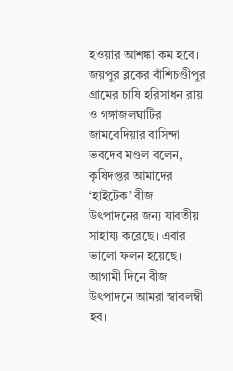হওয়ার আশঙ্কা কম হবে।    জয়পুর ব্লকের বাঁশিচণ্ডীপুর গ্রামের চাষি হরিসাধন রায় ও গঙ্গাজলঘাটির জামবেদিয়ার বাসিন্দা ভবদেব মণ্ডল বলেন, কৃষিদপ্তর আমাদের ‘হাইটেক’ বীজ উৎপাদনের জন্য যাবতীয় সাহায্য করেছে। এবার ভালো ফলন হয়েছে। আগামী দিনে বীজ উৎপাদনে আমরা স্বাবলম্বী হব।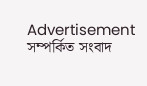Advertisement
সম্পর্কিত সংবাদ